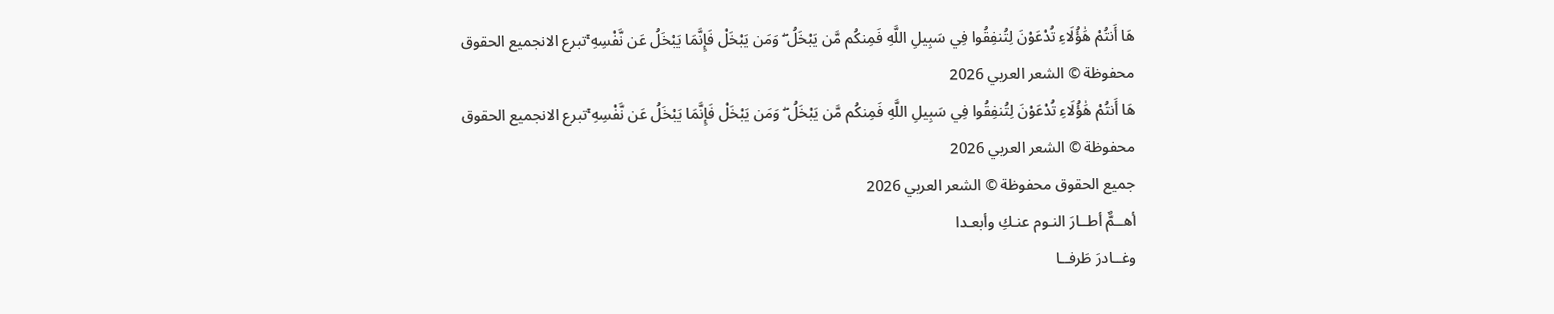هَا أَنتُمْ هَٰؤُلَاءِ تُدْعَوْنَ لِتُنفِقُوا فِي سَبِيلِ اللَّهِ فَمِنكُم مَّن يَبْخَلُ ۖ وَمَن يَبْخَلْ فَإِنَّمَا يَبْخَلُ عَن نَّفْسِهِ ۚتبرع الانجميع الحقوق محفوظة © الشعر العربي 2026
هَا أَنتُمْ هَٰؤُلَاءِ تُدْعَوْنَ لِتُنفِقُوا فِي سَبِيلِ اللَّهِ فَمِنكُم مَّن يَبْخَلُ ۖ وَمَن يَبْخَلْ فَإِنَّمَا يَبْخَلُ عَن نَّفْسِهِ ۚتبرع الانجميع الحقوق محفوظة © الشعر العربي 2026
جميع الحقوق محفوظة © الشعر العربي 2026
أهــمٌّ أطــارَ النـوم عنـكِ وأبعـدا
وغــادرَ طَرفــا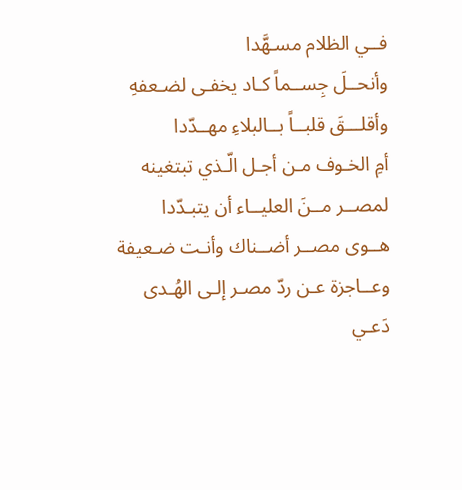فــي الظلام مسـهَّدا
وأنحــلَ جِســماً كـاد يخفـى لضـعفهِ
وأقلـــقَ قلبــاً بــالبلاءِ مهــدّدا
أمِ الخـوف مـن أجـل الّـذي تبتغينه
لمصــر مــنَ العليــاء أن يتبـدّدا
هــوى مصــر أضــناك وأنـت ضـعيفة
وعــاجزة عـن ردّ مصـر إلـى الهُـدى
دَعـي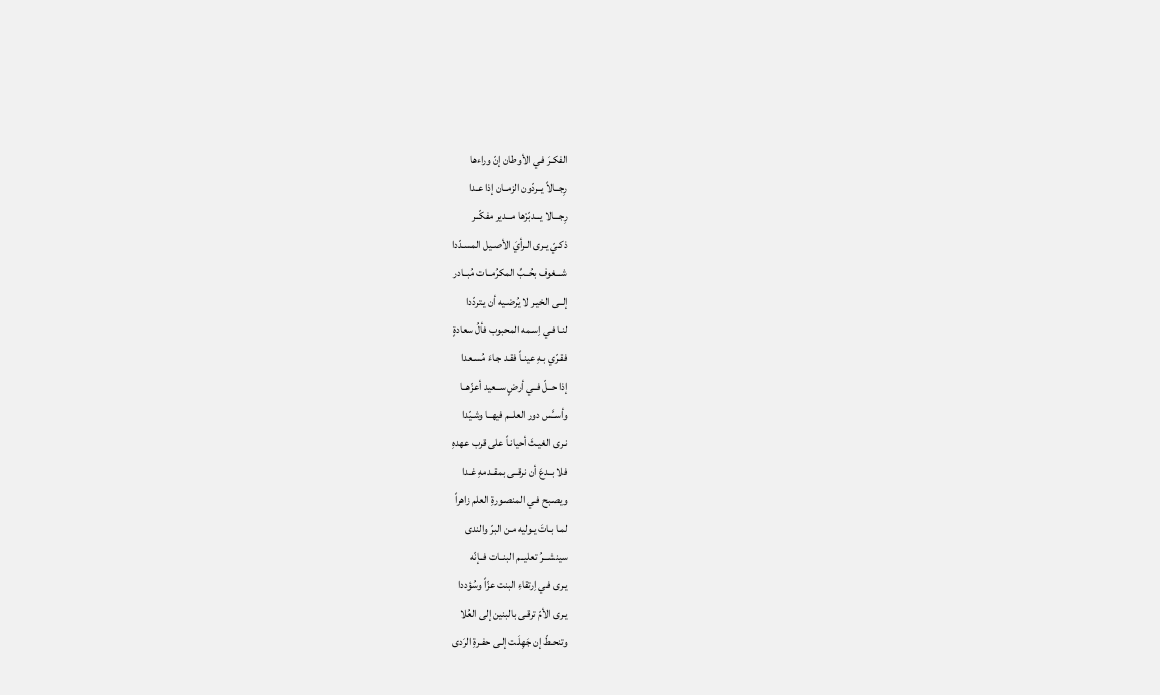الفكـرَ فـي الأوطان إنّ وراءها
رِجــالاً يــردّون الزمــان إذا عـدا
رِجـــالا يـــدبّرْها مـــدير مفكّــر
ذكـيّ يـرى الـرأيَ الأصـيل المسـدّدا
شـــغوف بحُــبِّ المكرُمــات مُبــادر
إلــى الخيـر لا يُرضـيه أن يـتردّدا
لنـا فـي اِسـمه المحبوب فألُ سعادةٍ
فقـرّي بـهِ عينـاً فقـد جـاءَ مُسـعدا
إذا حــلّ فــي أرضٍ ســعيد أعزّهــا
وأســَّس دور العلــم فيهــا وشـيّدا
نـرى الغيـثَ أحيانـاً على قرب عهدهِ
فلا بــدعَ أن نرقــى بمقــدمهِ غـدا
ويصـبح فـي المنصـورةِ العلم زاهراً
لمـا بـاتَ يـوليه مـن البرّ والندى
سينشـــرُ تعليــم البنــات فــإنّه
يـرى فـي اِرتقاءِ البنت عزّاً وسُؤددا
يـرى الأمّ ترقـى بالبنين إلى العُلا
وتنحـطّ إن جَهِلَـت إلـى حفـرةِ الرَدى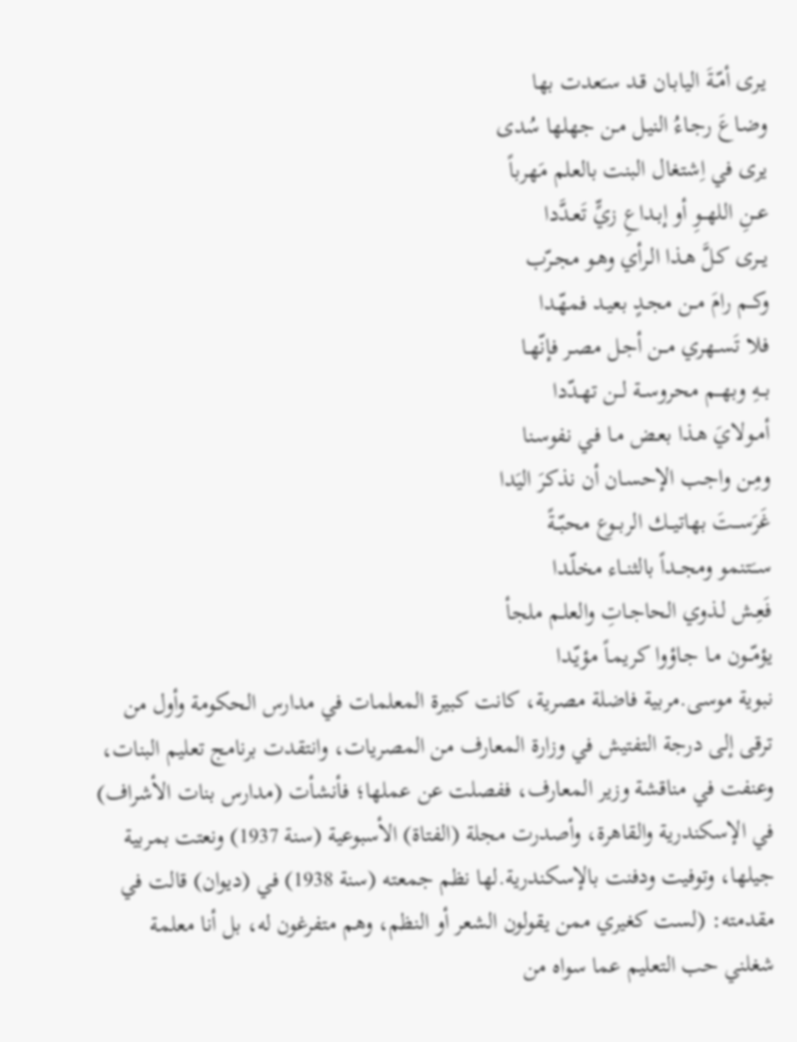يـرى أمّـةَ اليابـان قـد سـَعدت بها
وضـاعَ رجـاءُ النيـل مـن جهلها سُدى
يرى في اِشتغال البنت بالعلم مَهرباً
عــنِ اللهــوِ أو إبـداعِ زيٍّ تَعـدَّدا
يــرى كـلَّ هـذا الـرأي وهـو مجـرّب
وكــم رامَ مــن مجـدٍ بعيـد فمهّـدا
فلا تَســهري مــن أجـل مصـر فإنّهـا
بــهِ وبهــم محروســة لــن تهـدّدا
أمـولايَ هـذا بعـض مـا فـي نفوسـنا
ومِـن واجـب الإحسـان أن نذكرَ اليَدا
غَرَســـتَ بهاتيــك الربــوع محبّــةً
ســَتنمو ومجــداً بالثنــاء مخلّـدا
فَعِـش لـذوي الحاجـاتِ والعلـم ملجأ
يؤمّــون مـا جـاؤوا كريمـاً مؤيّـدا
نبوية موسى.مربية فاضلة مصرية، كانت كبيرة المعلمات في مدارس الحكومة وأول من ترقى إلى درجة التفتيش في وزارة المعارف من المصريات، وانتقدت برنامج تعليم البنات، وعنفت في مناقشة وزير المعارف، ففصلت عن عملها؛ فأنشأت (مدارس بنات الأشراف) في الإسكندرية والقاهرة، وأصدرت مجلة (الفتاة) الأسبوعية (سنة 1937) ونعتت بمربية جيلها، وتوفيت ودفنت بالإسكندرية.لها نظم جمعته (سنة 1938) في (ديوان) قالت في مقدمته: (لست كغيري ممن يقولون الشعر أو النظم، وهم متفرغون له، بل أنا معلمة شغلني حب التعليم عما سواه من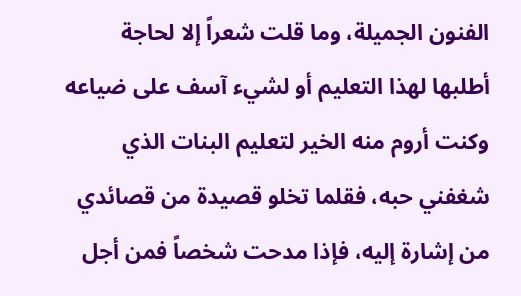الفنون الجميلة، وما قلت شعراً إلا لحاجة أطلبها لهذا التعليم أو لشيء آسف على ضياعه وكنت أروم منه الخير لتعليم البنات الذي شغفني حبه، فقلما تخلو قصيدة من قصائدي من إشارة إليه، فإذا مدحت شخصاً فمن أجل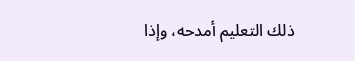ذلك التعليم أمدحه، وإذا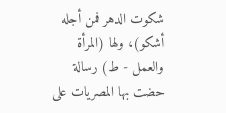شكوت الدهر فمن أجله أشكو)، ولها (المرأة والعمل - ط) رسالة حضت بها المصريات على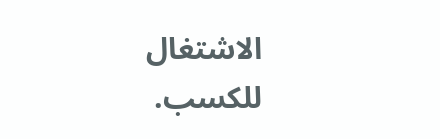الاشتغال للكسب.